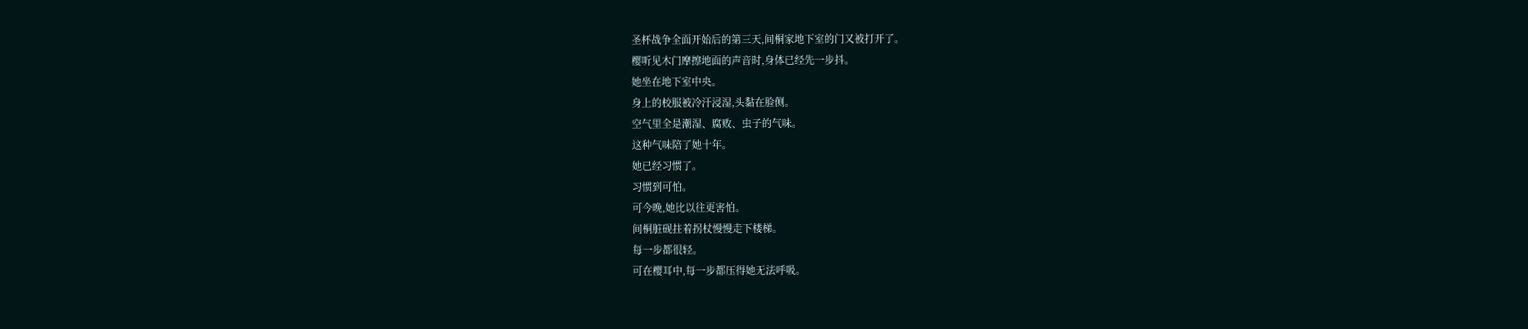圣杯战争全面开始后的第三天,间桐家地下室的门又被打开了。
樱听见木门摩擦地面的声音时,身体已经先一步抖。
她坐在地下室中央。
身上的校服被冷汗浸湿,头黏在脸侧。
空气里全是潮湿、腐败、虫子的气味。
这种气味陪了她十年。
她已经习惯了。
习惯到可怕。
可今晚,她比以往更害怕。
间桐脏砚拄着拐杖慢慢走下楼梯。
每一步都很轻。
可在樱耳中,每一步都压得她无法呼吸。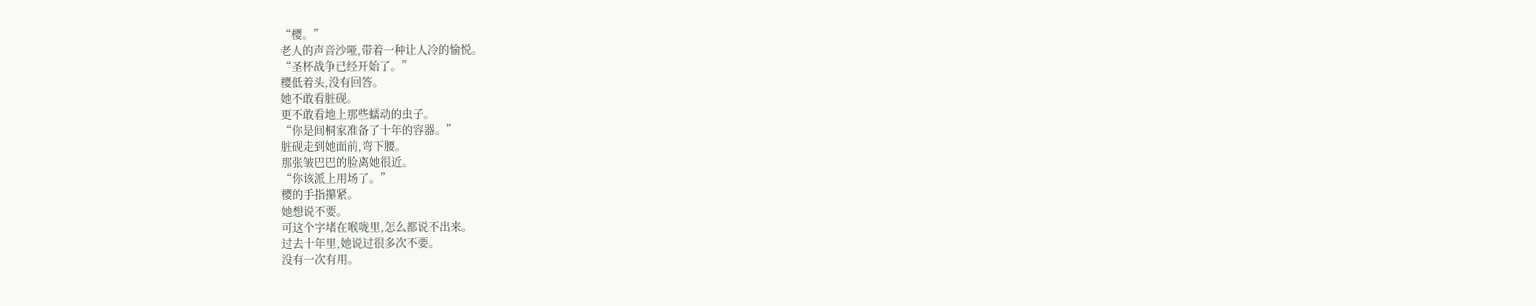“樱。”
老人的声音沙哑,带着一种让人冷的愉悦。
“圣杯战争已经开始了。”
樱低着头,没有回答。
她不敢看脏砚。
更不敢看地上那些蠕动的虫子。
“你是间桐家准备了十年的容器。”
脏砚走到她面前,弯下腰。
那张皱巴巴的脸离她很近。
“你该派上用场了。”
樱的手指攥紧。
她想说不要。
可这个字堵在喉咙里,怎么都说不出来。
过去十年里,她说过很多次不要。
没有一次有用。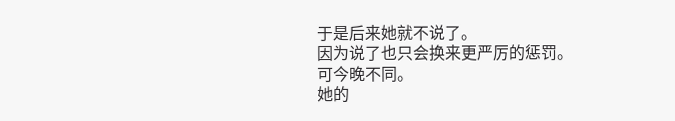于是后来她就不说了。
因为说了也只会换来更严厉的惩罚。
可今晚不同。
她的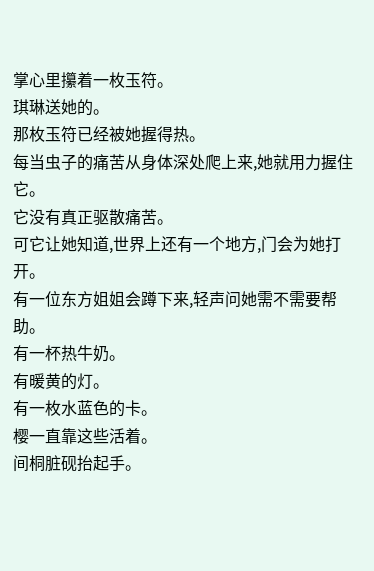掌心里攥着一枚玉符。
琪琳送她的。
那枚玉符已经被她握得热。
每当虫子的痛苦从身体深处爬上来,她就用力握住它。
它没有真正驱散痛苦。
可它让她知道,世界上还有一个地方,门会为她打开。
有一位东方姐姐会蹲下来,轻声问她需不需要帮助。
有一杯热牛奶。
有暖黄的灯。
有一枚水蓝色的卡。
樱一直靠这些活着。
间桐脏砚抬起手。